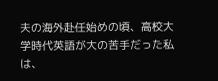夫の海外赴任始めの頃、高校大学時代英語が大の苦手だった私は、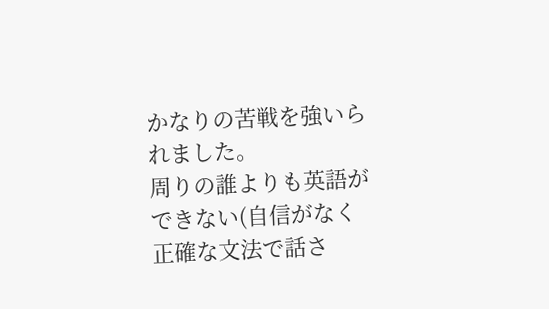かなりの苦戦を強いられました。
周りの誰よりも英語ができない(自信がなく正確な文法で話さ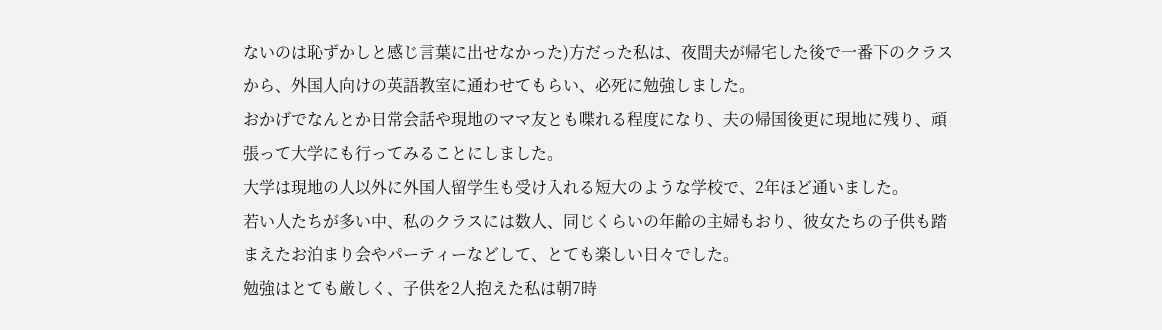ないのは恥ずかしと感じ言葉に出せなかった)方だった私は、夜間夫が帰宅した後で一番下のクラスから、外国人向けの英語教室に通わせてもらい、必死に勉強しました。
おかげでなんとか日常会話や現地のママ友とも喋れる程度になり、夫の帰国後更に現地に残り、頑張って大学にも行ってみることにしました。
大学は現地の人以外に外国人留学生も受け入れる短大のような学校で、2年ほど通いました。
若い人たちが多い中、私のクラスには数人、同じくらいの年齢の主婦もおり、彼女たちの子供も踏まえたお泊まり会やパーティーなどして、とても楽しい日々でした。
勉強はとても厳しく、子供を2人抱えた私は朝7時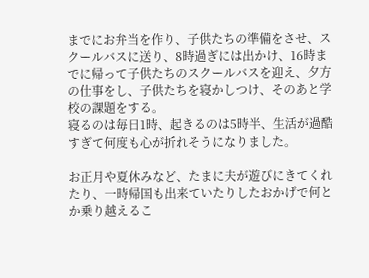までにお弁当を作り、子供たちの準備をさせ、スクールバスに送り、8時過ぎには出かけ、16時までに帰って子供たちのスクールバスを迎え、夕方の仕事をし、子供たちを寝かしつけ、そのあと学校の課題をする。
寝るのは毎日1時、起きるのは5時半、生活が過酷すぎて何度も心が折れそうになりました。

お正月や夏休みなど、たまに夫が遊びにきてくれたり、一時帰国も出来ていたりしたおかげで何とか乗り越えるこ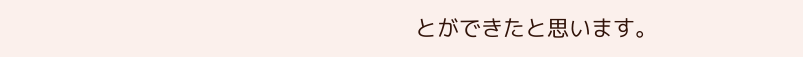とができたと思います。